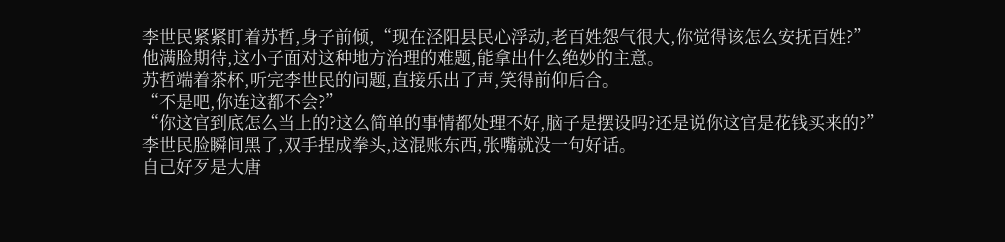李世民紧紧盯着苏哲,身子前倾,“现在泾阳县民心浮动,老百姓怨气很大,你觉得该怎么安抚百姓?”
他满脸期待,这小子面对这种地方治理的难题,能拿出什么绝妙的主意。
苏哲端着茶杯,听完李世民的问题,直接乐出了声,笑得前仰后合。
“不是吧,你连这都不会?”
“你这官到底怎么当上的?这么简单的事情都处理不好,脑子是摆设吗?还是说你这官是花钱买来的?”
李世民脸瞬间黑了,双手捏成拳头,这混账东西,张嘴就没一句好话。
自己好歹是大唐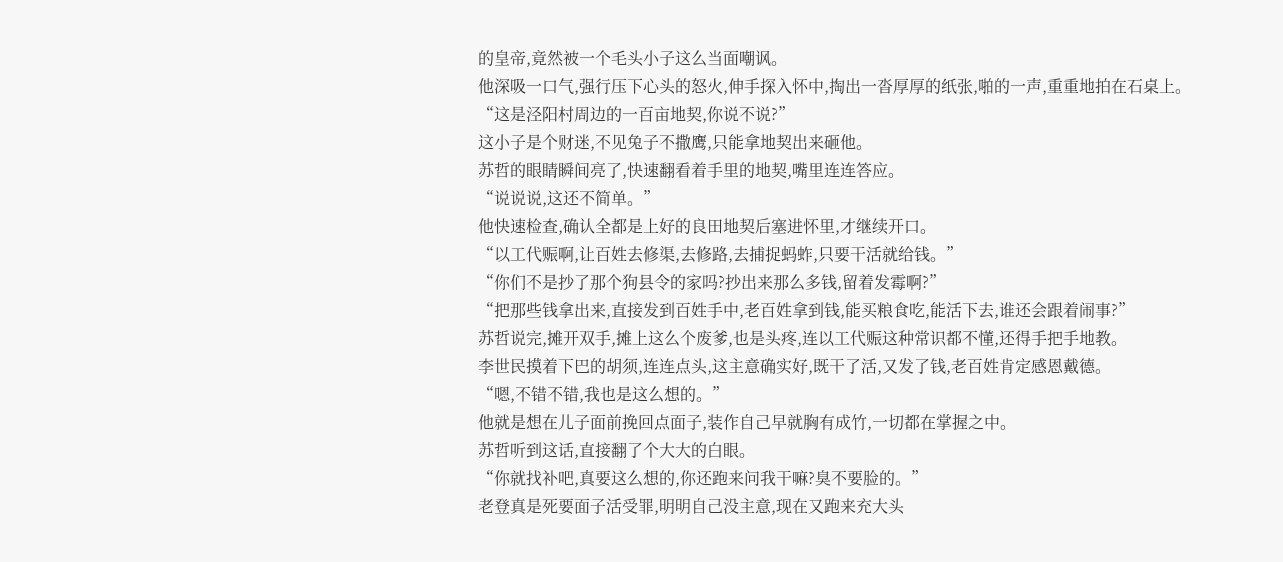的皇帝,竟然被一个毛头小子这么当面嘲讽。
他深吸一口气,强行压下心头的怒火,伸手探入怀中,掏出一沓厚厚的纸张,啪的一声,重重地拍在石桌上。
“这是泾阳村周边的一百亩地契,你说不说?”
这小子是个财迷,不见兔子不撒鹰,只能拿地契出来砸他。
苏哲的眼睛瞬间亮了,快速翻看着手里的地契,嘴里连连答应。
“说说说,这还不简单。”
他快速检查,确认全都是上好的良田地契后塞进怀里,才继续开口。
“以工代赈啊,让百姓去修渠,去修路,去捕捉蚂蚱,只要干活就给钱。”
“你们不是抄了那个狗县令的家吗?抄出来那么多钱,留着发霉啊?”
“把那些钱拿出来,直接发到百姓手中,老百姓拿到钱,能买粮食吃,能活下去,谁还会跟着闹事?”
苏哲说完,摊开双手,摊上这么个废爹,也是头疼,连以工代赈这种常识都不懂,还得手把手地教。
李世民摸着下巴的胡须,连连点头,这主意确实好,既干了活,又发了钱,老百姓肯定感恩戴德。
“嗯,不错不错,我也是这么想的。”
他就是想在儿子面前挽回点面子,装作自己早就胸有成竹,一切都在掌握之中。
苏哲听到这话,直接翻了个大大的白眼。
“你就找补吧,真要这么想的,你还跑来问我干嘛?臭不要脸的。”
老登真是死要面子活受罪,明明自己没主意,现在又跑来充大头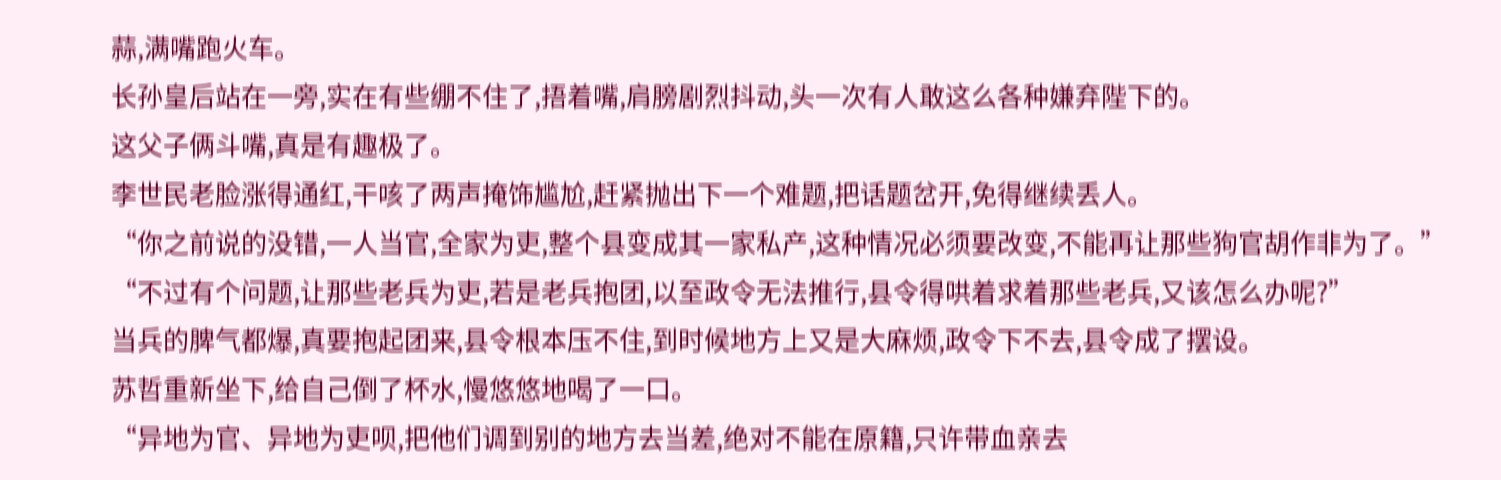蒜,满嘴跑火车。
长孙皇后站在一旁,实在有些绷不住了,捂着嘴,肩膀剧烈抖动,头一次有人敢这么各种嫌弃陛下的。
这父子俩斗嘴,真是有趣极了。
李世民老脸涨得通红,干咳了两声掩饰尴尬,赶紧抛出下一个难题,把话题岔开,免得继续丢人。
“你之前说的没错,一人当官,全家为吏,整个县变成其一家私产,这种情况必须要改变,不能再让那些狗官胡作非为了。”
“不过有个问题,让那些老兵为吏,若是老兵抱团,以至政令无法推行,县令得哄着求着那些老兵,又该怎么办呢?”
当兵的脾气都爆,真要抱起团来,县令根本压不住,到时候地方上又是大麻烦,政令下不去,县令成了摆设。
苏哲重新坐下,给自己倒了杯水,慢悠悠地喝了一口。
“异地为官、异地为吏呗,把他们调到别的地方去当差,绝对不能在原籍,只许带血亲去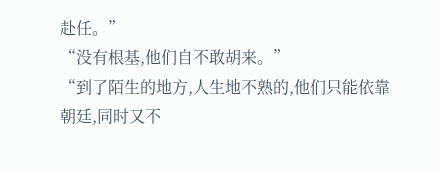赴任。”
“没有根基,他们自不敢胡来。”
“到了陌生的地方,人生地不熟的,他们只能依靠朝廷,同时又不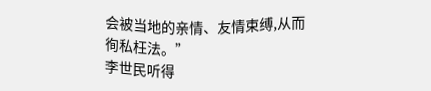会被当地的亲情、友情束缚,从而徇私枉法。”
李世民听得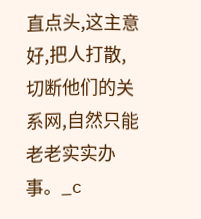直点头,这主意好,把人打散,切断他们的关系网,自然只能老老实实办事。_c